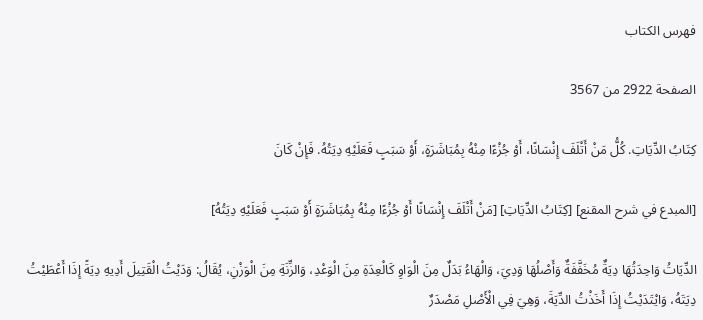فهرس الكتاب

الصفحة 2922 من 3567

كِتَابُ الدِّيَاتِ. كُلُّ مَنْ أَتْلَفَ إِنْسَانًا، أَوْ جُزْءًا مِنْهُ بِمُبَاشَرَةٍ، أَوْ سَبَبٍ فَعَلَيْهِ دِيَتُهُ. فَإِنْ كَانَ

[المبدع في شرح المقنع] [كِتَابُ الدِّيَاتِ] [مَنْ أَتْلَفَ إِنْسَانًا أَوْ جُزْءًا مِنْهُ بِمُبَاشَرَةٍ أَوْ سَبَبٍ فَعَلَيْهِ دِيَتُهُ]

الدِّيَاتُ وَاحِدَتُهَا دِيَةٌ مُخَفَّفَةٌ وَأَصْلُهَا وَدِيَ، وَالْهَاءُ بَدَلٌ مِنَ الْوَاوِ كَالْعِدَةِ مِنَ الْوَعْدِ، وَالزِّنَةِ مِنَ الْوَزْنِ، يُقَالُ: وَدَيْتُ الْقَتِيلَ أَدِيهِ دِيَةً إِذَا أَعْطَيْتُ دِيَتَهُ، وَايْتَدَيْتُ إِذَا أَخَذْتُ الدِّيَةَ، وَهِيَ فِي الْأَصْلِ مَصْدَرٌ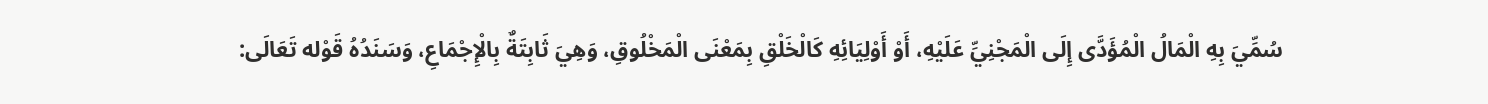سُمِّيَ بِهِ الْمَالُ الْمُؤَدَّى إِلَى الْمَجْنِيِّ عَلَيْهِ، أَوْ أَوْلِيَائِهِ كَالْخَلْقِ بِمَعْنَى الْمَخْلُوقِ، وَهِيَ ثَابِتَةٌ بِالْإِجْمَاعِ، وَسَنَدُهُ قَوْله تَعَالَى: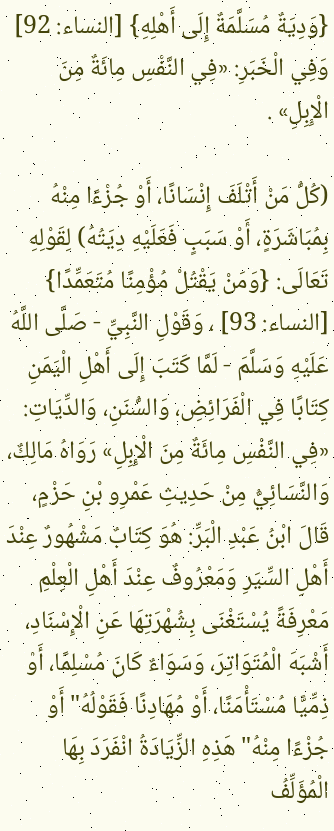{وَدِيَةٌ مُسَلَّمَةٌ إِلَى أَهْلِهِ} [النساء: 92] وَفِي الْخَبَرِ: «فِي النَّفْسِ مِائَةٌ مِنَ الْإِبِلِ» .

(كُلُّ مَنْ أَتْلَفَ إِنْسَانًا، أَوْ جُزْءًا مِنْهُ بِمُبَاشَرَةٍ، أَوْ سَبَبٍ فَعَلَيْهِ دِيَتُهُ) لِقَوْلِهِ تَعَالَى: {وَمَنْ يَقْتُلْ مُؤْمِنًا مُتَعَمِّدًا} [النساء: 93] ، وَقَوْلِ النَّبِيِّ - صَلَّى اللَّهُ عَلَيْهِ وَسَلَّمَ - لَمَّا كَتَبَ إِلَى أَهْلِ الْيَمَنِ كِتَابًا فِي الْفَرَائِضِ، وَالسُّنَنِ، وَالدِّيَاتِ: «فِي النَّفْسِ مِائَةٌ مِنَ الْإِبِلِ» رَوَاهُ مَالِكٌ، وَالنَّسَائِيُّ مِنْ حَدِيثِ عَمْرِو بْنِ حَزْمٍ، قَالَ ابْنُ عَبْدِ الْبَرِّ: هُوَ كِتَابٌ مَشْهُورٌ عِنْدَ أَهْلِ السِّيَرِ وَمَعْرُوفٌ عِنْدَ أَهْلِ الْعِلْمِ مَعْرِفَةً يُسْتَغْنَى بِشُهْرَتِهَا عَنِ الْإِسْنَادِ، أَشْبَهَ الْمُتَوَاتِرَ، وَسَوَاءٌ كَانَ مُسْلِمًا، أَوْ ذِمِّيًّا مُسْتَأْمَنًا، أَوْ مُهَادِنًا فَقَوْلُهُ"أَوْ جُزْءًا مِنْهُ"هَذِهِ الزِّيَادَةُ انْفَرَدَ بِهَا الْمُؤَلِّفُ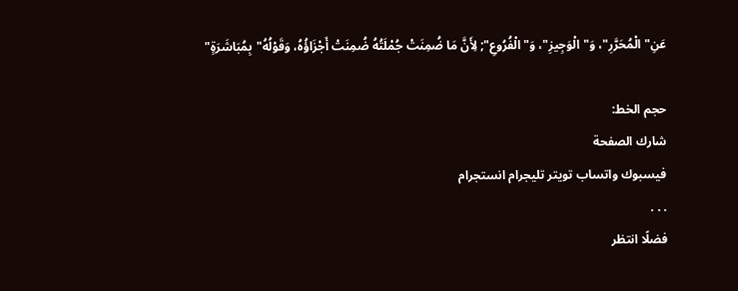عَنِ"الْمُحَرَّرِ"، وَ"الْوَجِيزِ"، وَ"الْفُرُوعِ"; لِأَنَّ مَا ضُمِنَتْ جُمْلَتُهُ ضُمِنَتْ أَجْزَاؤُهُ، وَقَوْلُهُ"بِمُبَاشَرَةٍ"

حجم الخط:
شارك الصفحة
فيسبوك واتساب تويتر تليجرام انستجرام
. . .
فضلًا انتظر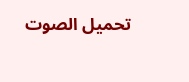تحميل الصوت